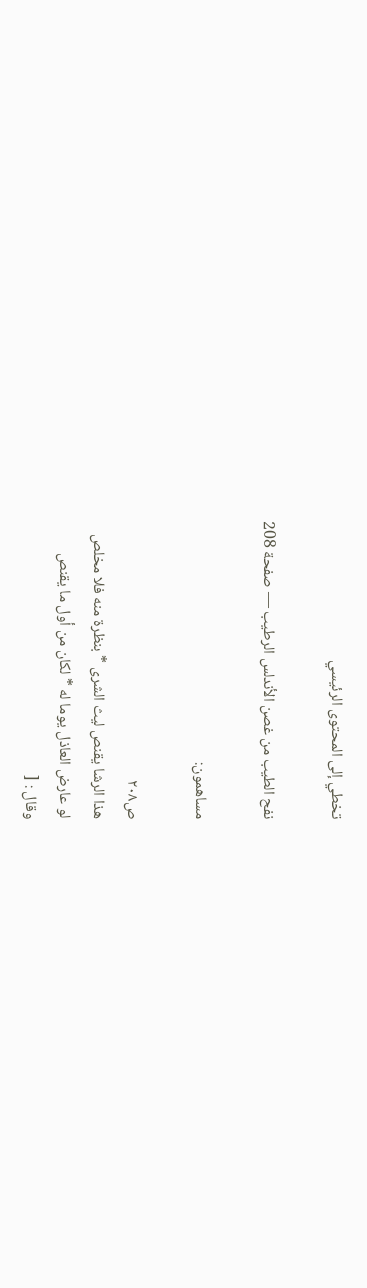تخطي إلى المحتوى الرئيسي

نفح الطيب من غصن الأندلس الرطيب — صفحة 208

مساهمون:

ص٢٠٨
هذا الرشا يقنص ليث الشرى * بنظرة منه فلا مخلص
لو عارض العاذل يوما له * لكان من أول ما يقنص
وقال : [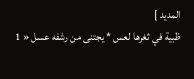المديد ]
ظبية في ثغرها لعس * يجتنى من رشفه عسل « 1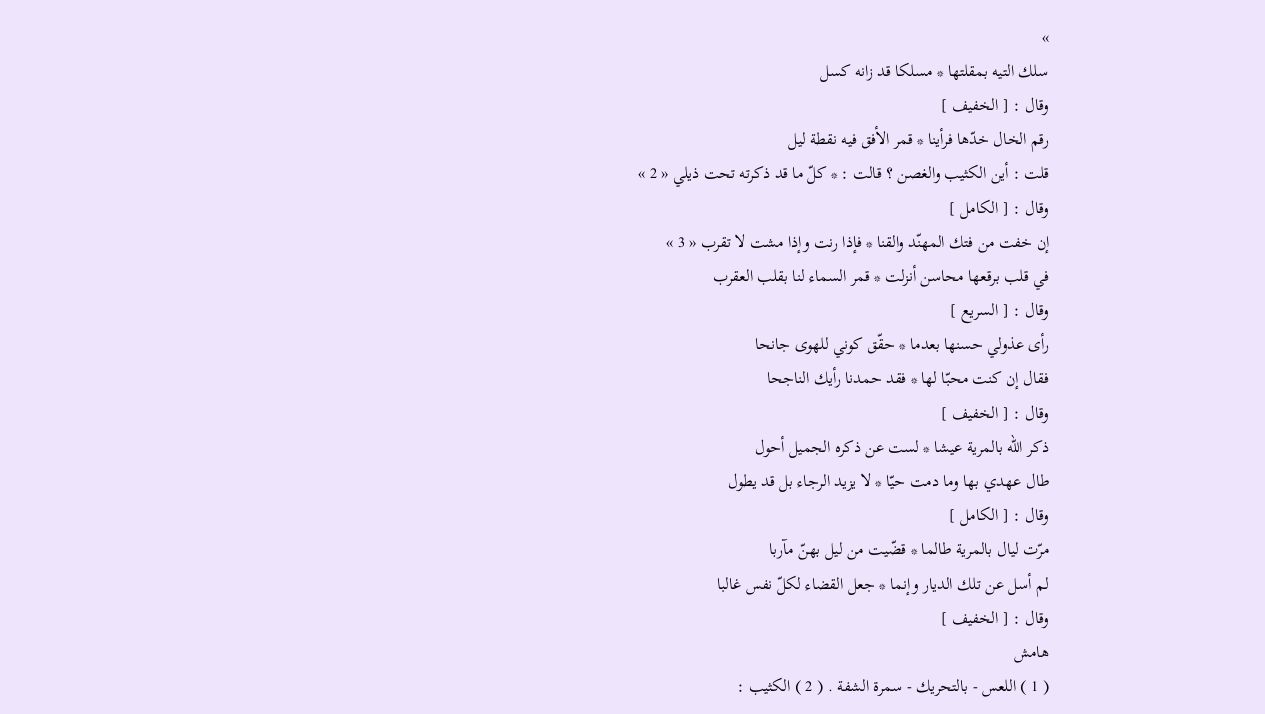»
سلك التيه بمقلتها * مسلكا قد زانه كسل
وقال : [ الخفيف ]
رقم الخال خدّها فرأينا * قمر الأفق فيه نقطة ليل
قلت : أين الكثيب والغصن ؟ قالت : * كلّ ما قد ذكرته تحت ذيلي « 2 »
وقال : [ الكامل ]
إن خفت من فتك المهنّد والقنا * فإذا رنت وإذا مشت لا تقرب « 3 »
في قلب برقعها محاسن أنزلت * قمر السماء لنا بقلب العقرب
وقال : [ السريع ]
رأى عذولي حسنها بعدما * حقّق كوني للهوى جانحا
فقال إن كنت محبّا لها * فقد حمدنا رأيك الناجحا
وقال : [ الخفيف ]
ذكر اللّه بالمرية عيشا * لست عن ذكره الجميل أحول
طال عهدي بها وما دمت حيّا * لا يزيد الرجاء بل قد يطول
وقال : [ الكامل ]
مرّت ليال بالمرية طالما * قضّيت من ليل بهنّ مآربا
لم أسل عن تلك الديار وإنما * جعل القضاء لكلّ نفس غالبا
وقال : [ الخفيف ]
هامش
( 1 ) اللعس - بالتحريك - سمرة الشفة . ( 2 ) الكثيب :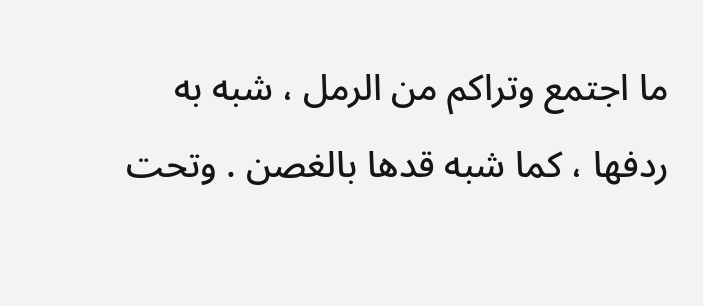ما اجتمع وتراكم من الرمل ، شبه به ردفها ، كما شبه قدها بالغصن . وتحت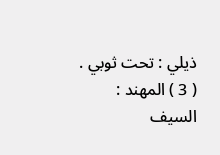ذيلي : تحت ثوبي . ( 3 ) المهند : السيف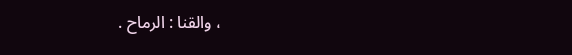، والقنا : الرماح .